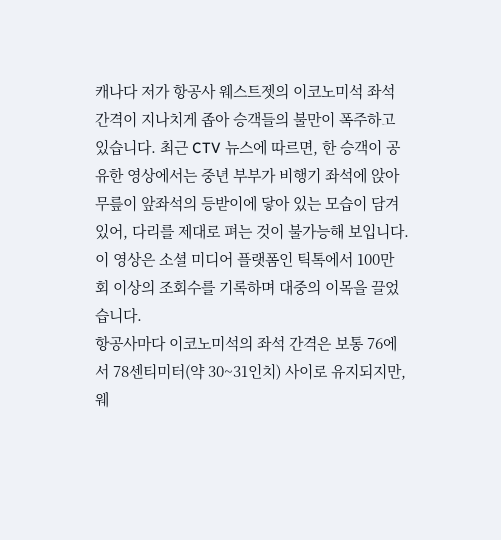캐나다 저가 항공사 웨스트젯의 이코노미석 좌석 간격이 지나치게 좁아 승객들의 불만이 폭주하고 있습니다. 최근 CTV 뉴스에 따르면, 한 승객이 공유한 영상에서는 중년 부부가 비행기 좌석에 앉아 무릎이 앞좌석의 등받이에 닿아 있는 모습이 담겨 있어, 다리를 제대로 펴는 것이 불가능해 보입니다. 이 영상은 소셜 미디어 플랫폼인 틱톡에서 100만 회 이상의 조회수를 기록하며 대중의 이목을 끌었습니다.
항공사마다 이코노미석의 좌석 간격은 보통 76에서 78센티미터(약 30~31인치) 사이로 유지되지만, 웨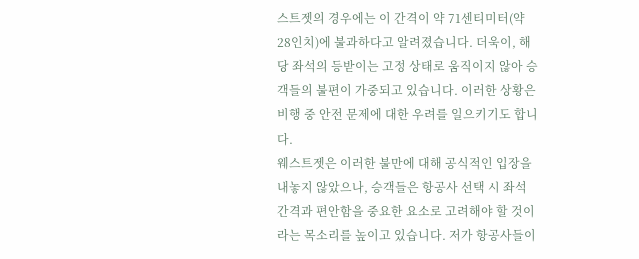스트젯의 경우에는 이 간격이 약 71센티미터(약 28인치)에 불과하다고 알려졌습니다. 더욱이, 해당 좌석의 등받이는 고정 상태로 움직이지 않아 승객들의 불편이 가중되고 있습니다. 이러한 상황은 비행 중 안전 문제에 대한 우려를 일으키기도 합니다.
웨스트젯은 이러한 불만에 대해 공식적인 입장을 내놓지 않았으나, 승객들은 항공사 선택 시 좌석 간격과 편안함을 중요한 요소로 고려해야 할 것이라는 목소리를 높이고 있습니다. 저가 항공사들이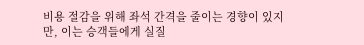비용 절감을 위해 좌석 간격을 줄이는 경향이 있지만, 이는 승객들에게 실질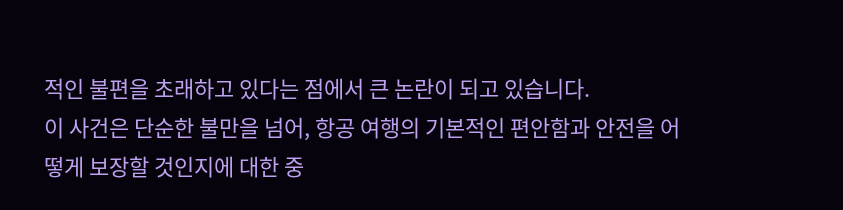적인 불편을 초래하고 있다는 점에서 큰 논란이 되고 있습니다.
이 사건은 단순한 불만을 넘어, 항공 여행의 기본적인 편안함과 안전을 어떻게 보장할 것인지에 대한 중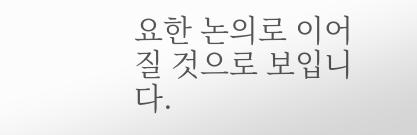요한 논의로 이어질 것으로 보입니다.